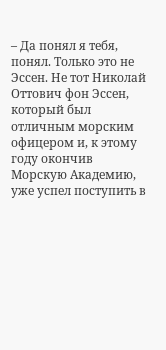– Да понял я тебя, понял. Только это не Эссен. Не тот Николай Оттович фон Эссен, который был отличным морским офицером и, к этому году окончив Морскую Академию, уже успел поступить в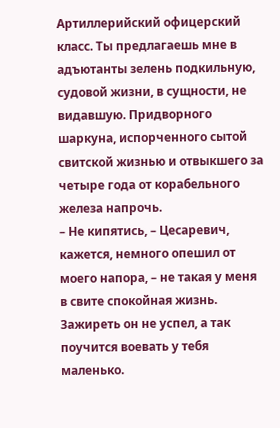Артиллерийский офицерский класс. Ты предлагаешь мне в адъютанты зелень подкильную, судовой жизни, в сущности, не видавшую. Придворного шаркуна, испорченного сытой свитской жизнью и отвыкшего за четыре года от корабельного железа напрочь.
– Не кипятись, – Цесаревич, кажется, немного опешил от моего напора, – не такая у меня в свите спокойная жизнь. Зажиреть он не успел, а так поучится воевать у тебя маленько.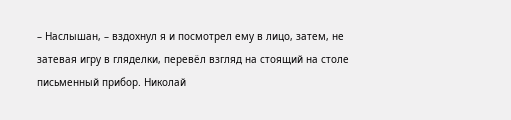– Наслышан, – вздохнул я и посмотрел ему в лицо, затем, не затевая игру в гляделки, перевёл взгляд на стоящий на столе письменный прибор. Николай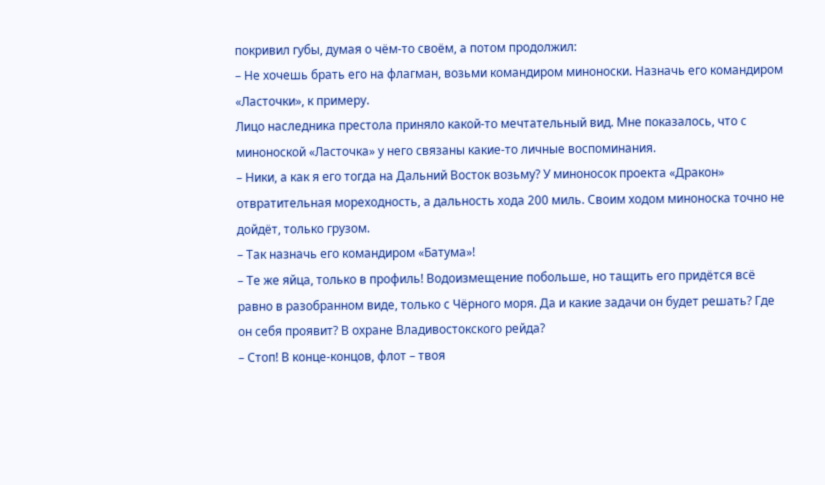покривил губы, думая о чём-то своём, а потом продолжил:
– Не хочешь брать его на флагман, возьми командиром миноноски. Назначь его командиром «Ласточки», к примеру.
Лицо наследника престола приняло какой-то мечтательный вид. Мне показалось, что с миноноской «Ласточка» у него связаны какие-то личные воспоминания.
– Ники, а как я его тогда на Дальний Восток возьму? У миноносок проекта «Дракон» отвратительная мореходность, а дальность хода 200 миль. Своим ходом миноноска точно не дойдёт, только грузом.
– Так назначь его командиром «Батума»!
– Те же яйца, только в профиль! Водоизмещение побольше, но тащить его придётся всё равно в разобранном виде, только с Чёрного моря. Да и какие задачи он будет решать? Где он себя проявит? В охране Владивостокского рейда?
– Стоп! В конце-концов, флот – твоя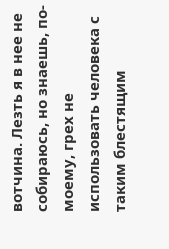вотчина. Лезть я в нее не собираюсь, но знаешь, по-моему, грех не использовать человека с таким блестящим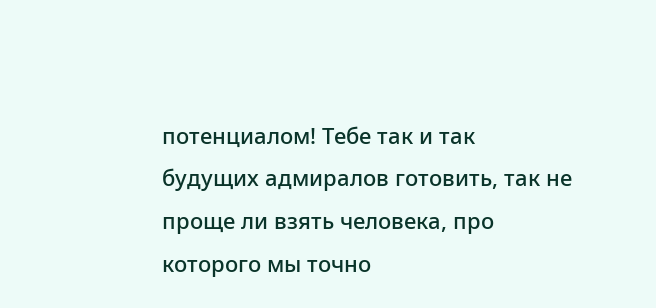потенциалом! Тебе так и так будущих адмиралов готовить, так не проще ли взять человека, про которого мы точно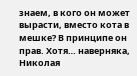знаем, в кого он может вырасти, вместо кота в мешке? В принципе он прав. Хотя… наверняка, Николая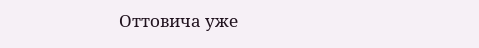Оттовича уже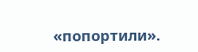«попортили».